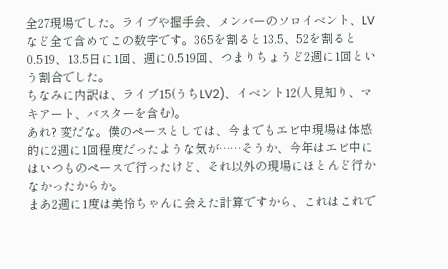全27現場でした。ライブや握手会、メンバーのソロイベント、LVなど全て含めてこの数字です。365を割ると13.5、52を割ると0.519、13.5日に1回、週に0.519回、つまりちょうど2週に1回という割合でした。
ちなみに内訳は、ライブ15(うちLV2)、イベント12(人見知り、マキアート、バスターを含む)。
あれ? 変だな。僕のペースとしては、今までもエビ中現場は体感的に2週に1回程度だったような気が……そうか、今年はエビ中にはいつものペースで行ったけど、それ以外の現場にほとんど行かなかったからか。
まあ2週に1度は美怜ちゃんに会えた計算ですから、これはこれで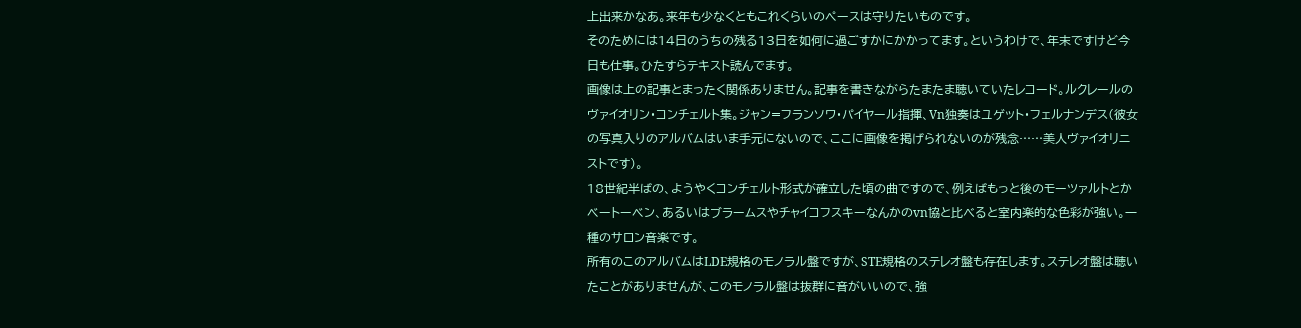上出来かなあ。来年も少なくともこれくらいのペースは守りたいものです。
そのためには14日のうちの残る13日を如何に過ごすかにかかってます。というわけで、年末ですけど今日も仕事。ひたすらテキスト読んでます。
画像は上の記事とまったく関係ありません。記事を書きながらたまたま聴いていたレコード。ルクレールのヴァイオリン・コンチェルト集。ジャン=フランソワ・パイヤール指揮、Vn独奏はユゲット・フェルナンデス(彼女の写真入りのアルバムはいま手元にないので、ここに画像を掲げられないのが残念……美人ヴァイオリニストです)。
18世紀半ばの、ようやくコンチェルト形式が確立した頃の曲ですので、例えばもっと後のモーツァルトとかベートーベン、あるいはブラームスやチャイコフスキーなんかのvn協と比べると室内楽的な色彩が強い。一種のサロン音楽です。
所有のこのアルバムはLDE規格のモノラル盤ですが、STE規格のステレオ盤も存在します。ステレオ盤は聴いたことがありませんが、このモノラル盤は抜群に音がいいので、強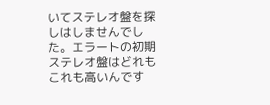いてステレオ盤を探しはしませんでした。エラートの初期ステレオ盤はどれもこれも高いんです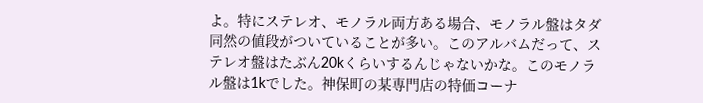よ。特にステレオ、モノラル両方ある場合、モノラル盤はタダ同然の値段がついていることが多い。このアルバムだって、ステレオ盤はたぶん20kくらいするんじゃないかな。このモノラル盤は1kでした。神保町の某専門店の特価コーナ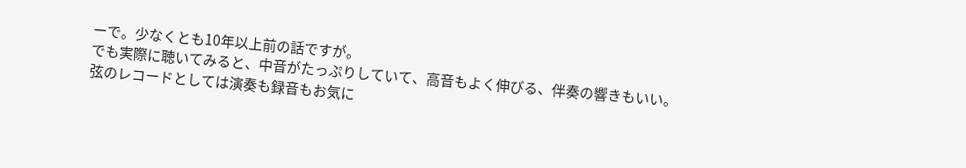ーで。少なくとも10年以上前の話ですが。
でも実際に聴いてみると、中音がたっぷりしていて、高音もよく伸びる、伴奏の響きもいい。弦のレコードとしては演奏も録音もお気に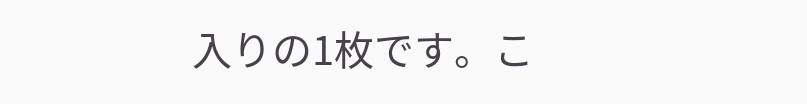入りの1枚です。こ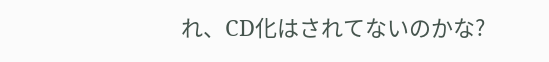れ、CD化はされてないのかな?